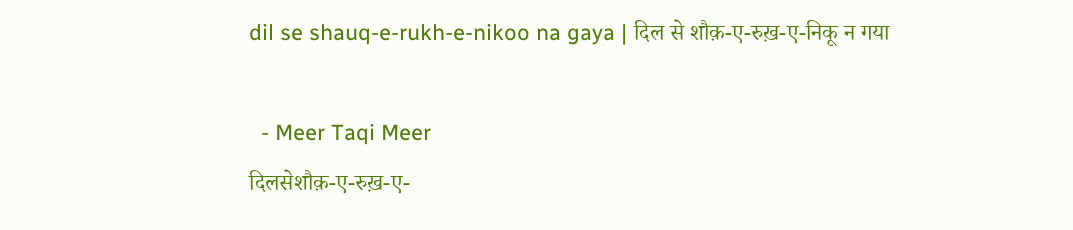dil se shauq-e-rukh-e-nikoo na gaya | दिल से शौक़-ए-रुख़-ए-निकू न गया

  - Meer Taqi Meer
दिलसेशौक़-ए-रुख़-ए-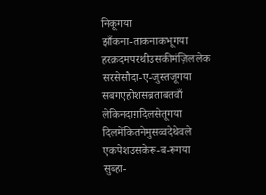निकूगया
झाँकना-ताकनाकभूगया
हरक़दमपरथीउसकीमंज़िललेक
सरसेसौदा-ए-जुस्तजूगया
सबगएहोशसब्रताबतवाँ
लेकिनदाग़दिलसेतूगया
दिलमेंकितनेमुसव्वदेथेवले
एकपेशउसकेरू-ब-रूगया
सुब्हा-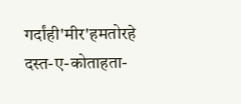गर्दांही'मीर'हमतोरहे
दस्त-ए-कोताहता-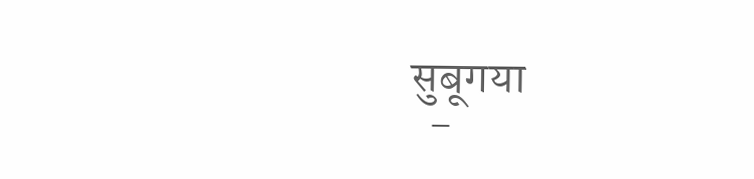सुबूगया
  -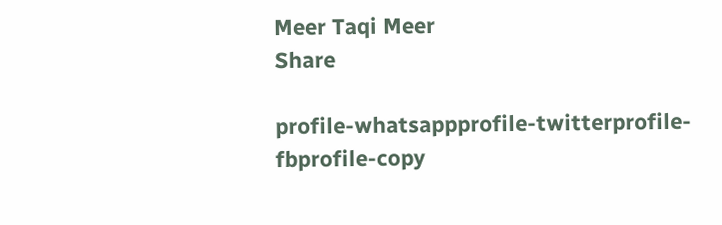Meer Taqi Meer
Share

profile-whatsappprofile-twitterprofile-fbprofile-copy